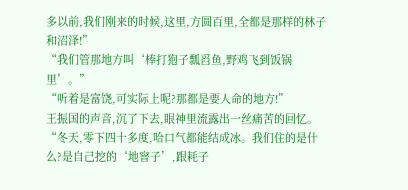多以前,我们刚来的时候,这里,方圆百里,全都是那样的林子和沼泽!”
“我们管那地方叫‘棒打狍子瓢舀鱼,野鸡飞到饭锅里’。”
“听着是富饶,可实际上呢?那都是要人命的地方!”
王振国的声音,沉了下去,眼神里流露出一丝痛苦的回忆。
“冬天,零下四十多度,哈口气都能结成冰。我们住的是什么?是自己挖的‘地窨子’,跟耗子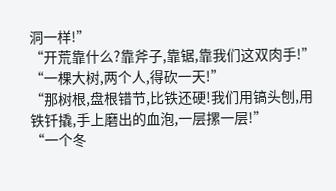洞一样!”
“开荒靠什么?靠斧子,靠锯,靠我们这双肉手!”
“一棵大树,两个人,得砍一天!”
“那树根,盘根错节,比铁还硬!我们用镐头刨,用铁钎撬,手上磨出的血泡,一层摞一层!”
“一个冬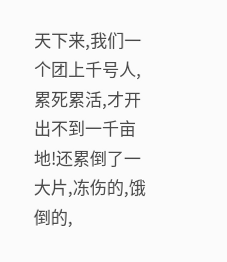天下来,我们一个团上千号人,累死累活,才开出不到一千亩地!还累倒了一大片,冻伤的,饿倒的,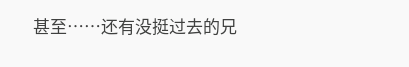甚至……还有没挺过去的兄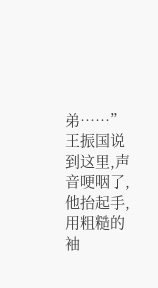弟……”
王振国说到这里,声音哽咽了,他抬起手,用粗糙的袖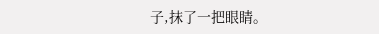子,抹了一把眼睛。